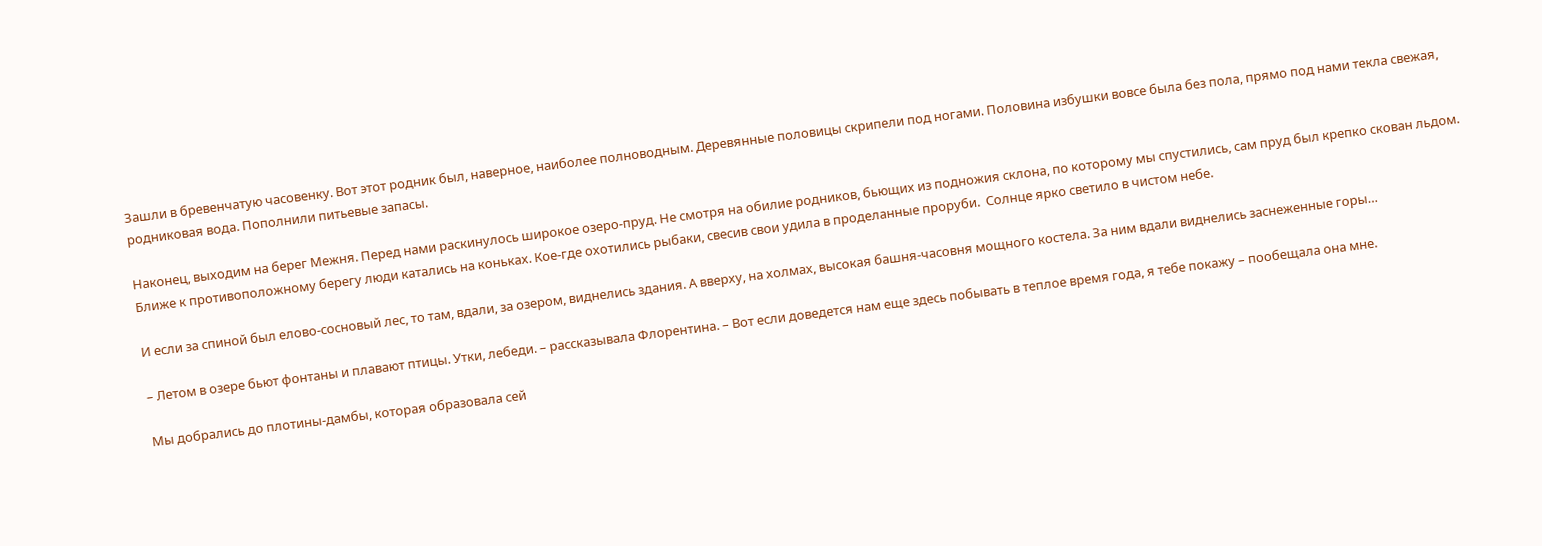Зашли в бревенчатую часовенку. Вот этот родник был, наверное, наиболее полноводным. Деревянные половицы скрипели под ногами. Половина избушки вовсе была без пола, прямо под нами текла свежая, родниковая вода. Пополнили питьевые запасы.

Наконец, выходим на берег Межня. Перед нами раскинулось широкое озеро-пруд. Не смотря на обилие родников, бьющих из подножия склона, по которому мы спустились, сам пруд был крепко скован льдом. Ближе к противоположному берегу люди катались на коньках. Кое-где охотились рыбаки, свесив свои удила в проделанные проруби.  Солнце ярко светило в чистом небе.

И если за спиной был елово-сосновый лес, то там, вдали, за озером, виднелись здания. А вверху, на холмах, высокая башня-часовня мощного костела. За ним вдали виднелись заснеженные горы…

– Летом в озере бьют фонтаны и плавают птицы. Утки, лебеди. – рассказывала Флорентина. – Вот если доведется нам еще здесь побывать в теплое время года, я тебе покажу – пообещала она мне.

Мы добрались до плотины-дамбы, которая образовала сей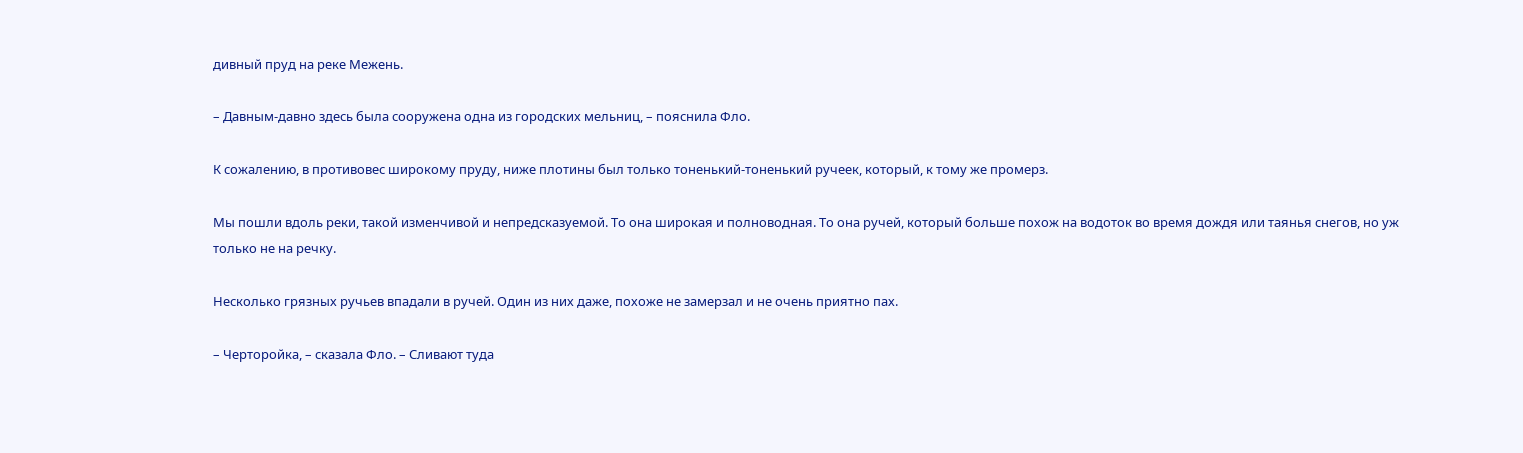дивный пруд на реке Межень.

– Давным-давно здесь была сооружена одна из городских мельниц, – пояснила Фло.

К сожалению, в противовес широкому пруду, ниже плотины был только тоненький-тоненький ручеек, который, к тому же промерз.

Мы пошли вдоль реки, такой изменчивой и непредсказуемой. То она широкая и полноводная. То она ручей, который больше похож на водоток во время дождя или таянья снегов, но уж только не на речку.

Несколько грязных ручьев впадали в ручей. Один из них даже, похоже не замерзал и не очень приятно пах.

– Черторойка, – сказала Фло. – Сливают туда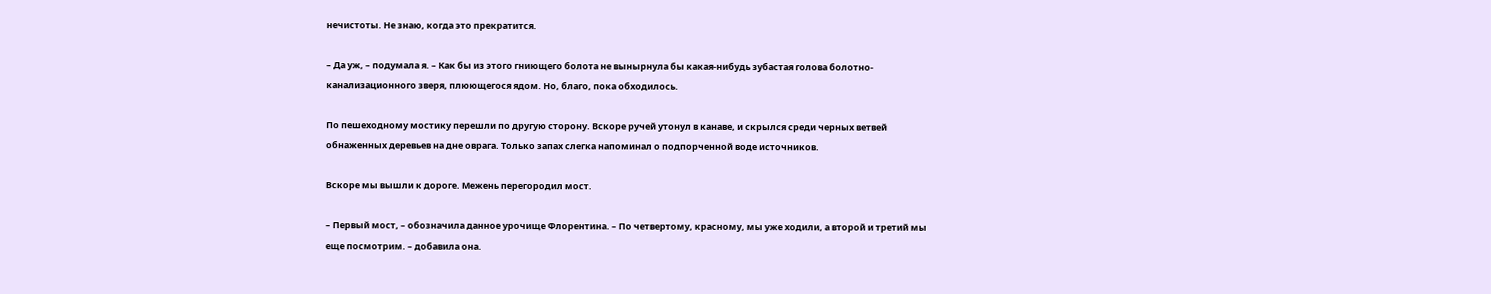нечистоты. Не знаю, когда это прекратится.

– Да уж, – подумала я. – Как бы из этого гниющего болота не вынырнула бы какая-нибудь зубастая голова болотно-канализационного зверя, плюющегося ядом. Но, благо, пока обходилось.

По пешеходному мостику перешли по другую сторону. Вскоре ручей утонул в канаве, и скрылся среди черных ветвей обнаженных деревьев на дне оврага. Только запах слегка напоминал о подпорченной воде источников.

Вскоре мы вышли к дороге. Межень перегородил мост.

– Первый мост, – обозначила данное урочище Флорентина. – По четвертому, красному, мы уже ходили, а второй и третий мы еще посмотрим. – добавила она.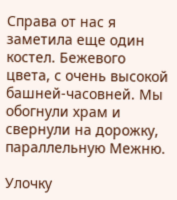Справа от нас я заметила еще один костел. Бежевого цвета, с очень высокой башней-часовней. Мы обогнули храм и свернули на дорожку, параллельную Межню.

Улочку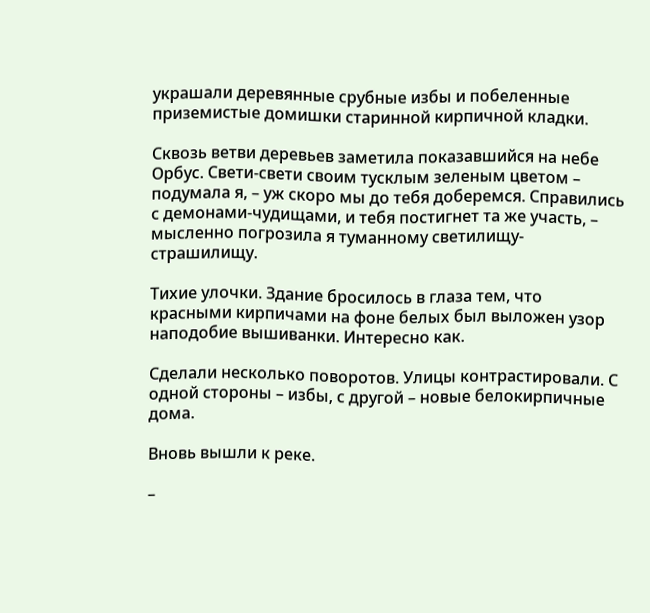украшали деревянные срубные избы и побеленные приземистые домишки старинной кирпичной кладки.

Сквозь ветви деревьев заметила показавшийся на небе Орбус. Свети-свети своим тусклым зеленым цветом – подумала я, – уж скоро мы до тебя доберемся. Справились с демонами-чудищами, и тебя постигнет та же участь, – мысленно погрозила я туманному светилищу-страшилищу.

Тихие улочки. Здание бросилось в глаза тем, что красными кирпичами на фоне белых был выложен узор наподобие вышиванки. Интересно как.

Сделали несколько поворотов. Улицы контрастировали. С одной стороны – избы, с другой – новые белокирпичные дома.

Вновь вышли к реке.

–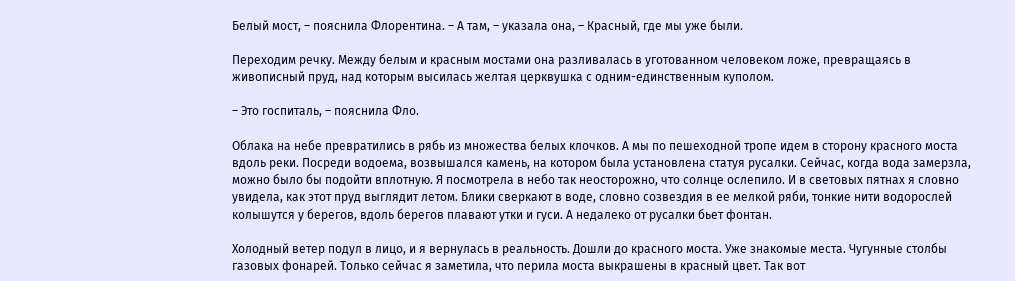Белый мост, – пояснила Флорентина. – А там, – указала она, – Красный, где мы уже были.

Переходим речку. Между белым и красным мостами она разливалась в уготованном человеком ложе, превращаясь в живописный пруд, над которым высилась желтая церквушка с одним-единственным куполом.

– Это госпиталь, – пояснила Фло.

Облака на небе превратились в рябь из множества белых клочков. А мы по пешеходной тропе идем в сторону красного моста вдоль реки. Посреди водоема, возвышался камень, на котором была установлена статуя русалки. Сейчас, когда вода замерзла, можно было бы подойти вплотную. Я посмотрела в небо так неосторожно, что солнце ослепило. И в световых пятнах я словно увидела, как этот пруд выглядит летом. Блики сверкают в воде, словно созвездия в ее мелкой ряби, тонкие нити водорослей колышутся у берегов, вдоль берегов плавают утки и гуси. А недалеко от русалки бьет фонтан.

Холодный ветер подул в лицо, и я вернулась в реальность. Дошли до красного моста. Уже знакомые места. Чугунные столбы газовых фонарей. Только сейчас я заметила, что перила моста выкрашены в красный цвет. Так вот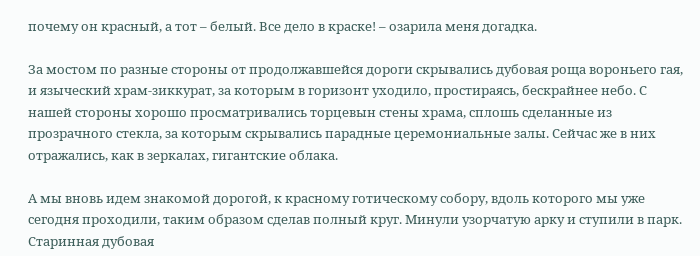почему он красный, а тот – белый. Все дело в краске! – озарила меня догадка.

За мостом по разные стороны от продолжавшейся дороги скрывались дубовая роща вороньего гая, и языческий храм-зиккурат, за которым в горизонт уходило, простираясь, бескрайнее небо. С нашей стороны хорошо просматривались торцевын стены храма, сплошь сделанные из прозрачного стекла, за которым скрывались парадные церемониальные залы. Сейчас же в них отражались, как в зеркалах, гигантские облака.

А мы вновь идем знакомой дорогой, к красному готическому собору, вдоль которого мы уже сегодня проходили, таким образом сделав полный круг. Минули узорчатую арку и ступили в парк. Старинная дубовая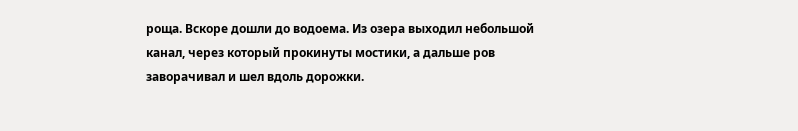роща. Вскоре дошли до водоема. Из озера выходил небольшой канал, через который прокинуты мостики, а дальше ров заворачивал и шел вдоль дорожки.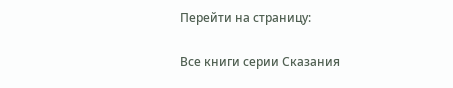Перейти на страницу:

Все книги серии Сказания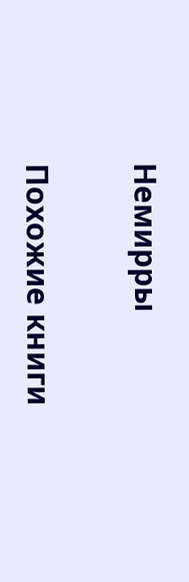Немирры

Похожие книги